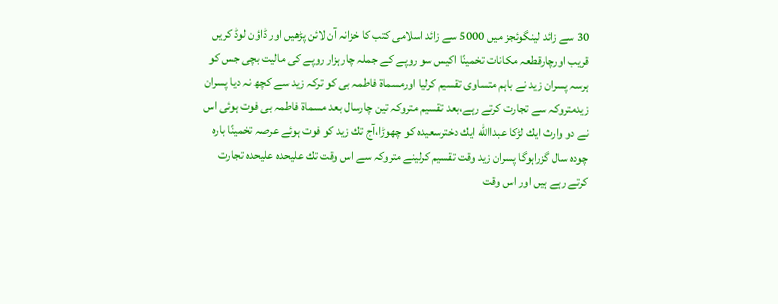30 سے زائد لینگوئجز میں 5000 سے زائد اسلامی کتب کا خزانہ آن لائن پڑھیں اور ڈاؤن لوڈ کریں
قریب اورچارقطعہ مکانات تخمینًا اکیس سو روپے کے جملہ چارہزار روپے کی مالیت بچی جس کو ہرسہ پسران زید نے باہم متساوی تقسیم کرلیا اورمسماۃ فاطمہ بی کو ترکہ زید سے کچھ نہ دیا پسران زیدمتروکہ سے تجارت کرتے رہے،بعد تقسیم متروکہ تین چارسال بعد مسماۃ فاطمہ بی فوت ہوئی اس نے دو وارث ایك لڑکا عبداالله ایك دخترسعیدہ کو چھوڑا،آج تك زید کو فوت ہوئے عرصہ تخمینًا بارہ چودہ سال گزراہوگا پسران زید وقت تقسیم کرلینے متروکہ سے اس وقت تك علیحدہ علیحدہ تجارت کرتے رہے ہیں اور اس وقت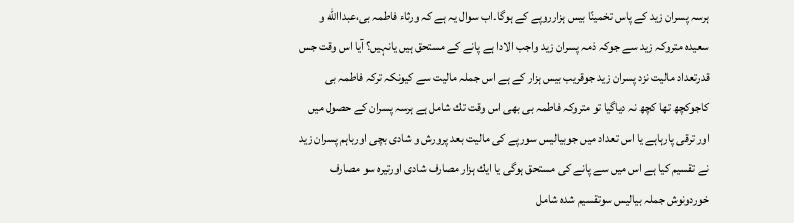ہرسہ پسران زید کے پاس تخمینًا بیس ہزارروپے کے ہوگا۔اب سوال یہ ہے کہ ورثاء فاطمہ بی،عبداالله و سعیدہ متروکہ زید سے جوکہ ذمہ پسران زید واجب الادا ہے پانے کے مستحق ہیں یانہیں؟ آیا اس وقت جس قدرتعداد مالیت نزد پسران زید جوقریب بیس ہزار کے ہے اس جملہ مالیت سے کیونکہ ترکہ فاطمہ بی کاجوکچھ تھا کچھ نہ دیاگیا تو متروکہ فاطمہ بی بھی اس وقت تك شامل ہے ہرسہ پسران کے حصول میں اور ترقی پارہاہے یا اس تعداد میں جوبیالیس سورپے کی مالیت بعد پرورش و شادی بچی اورباہم پسران زید نے تقسیم کیا ہے اس میں سے پانے کی مستحق ہوگی یا ایك ہزار مصارف شادی اورتیرہ سو مصارف خوردونوش جملہ بیالیس سوتقسیم شدہ شامل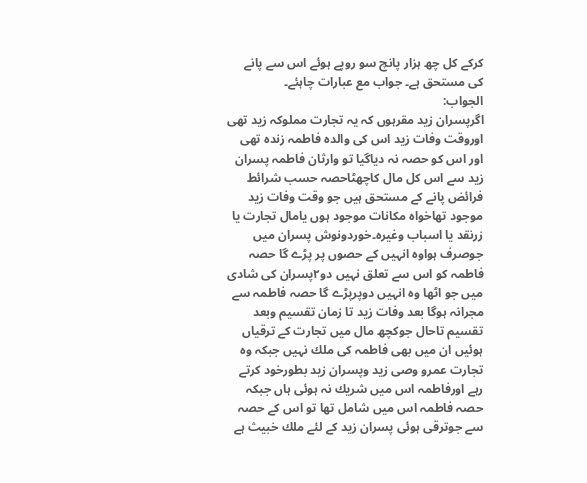کرکے کل چھ ہزار پانچ سو روپے ہوئے اس سے پانے کی مستحق ہے۔ جواب مع عبارات چاہئے۔
الجواب:
اگرپسران زید مقرہوں کہ یہ تجارت مملوکہ زید تھی اوروقت وفات زید اس کی والدہ فاطمہ زندہ تھی اور اس کو حصہ نہ دیاگیا تو وارثان فاطمہ پسران زید سے اس کل مال کاچھٹاحصہ حسب شرائط فرائض پانے کے مستحق ہیں جو وقت وفات زید موجود تھاخواہ مکانات موجود ہوں یامال تجارت یا زرنقد یا اسباب وغیرہ۔خوردونوش پسران میں جوصرف ہواوہ انہیں کے حصوں پر پڑے گا حصہ فاطمہ کو اس سے تعلق نہیں دو۲پسران کی شادی میں جو اٹھا وہ انہیں دوپرپڑے گا حصہ فاطمہ سے مجرانہ ہوگا بعد وفات زید تا زمان تقسیم وبعد تقسیم تاحال جوکچھ مال میں تجارت کے ترقیاں ہوئیں ان میں بھی فاطمہ کی ملك نہیں جبکہ وہ تجارت عمرو وصی زید وپسران زید بطورخود کرتے رہے اورفاطمہ اس میں شریك نہ ہوئی ہاں جبکہ حصہ فاطمہ اس میں شامل تھا تو اس کے حصہ سے جوترقی ہوئی پسران زید کے لئے ملك خبیث ہے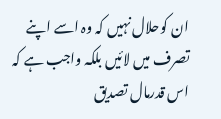ان کوحلال نہیں کہ وہ اسے اپنے تصرف میں لائیں بلکہ واجب ہے کہ اس قدرمال تصدیق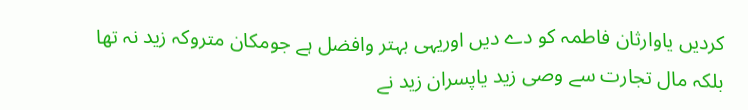کردیں یاوارثان فاطمہ کو دے دیں اوریہی بہتر وافضل ہے جومکان متروکہ زید نہ تھا بلکہ مال تجارت سے وصی زید یاپسران زید نے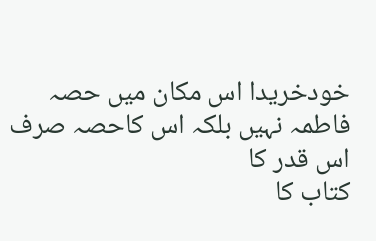خودخریدا اس مکان میں حصہ فاطمہ نہیں بلکہ اس کاحصہ صرف اس قدر کا
کتاب کا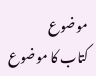موضوع
کتاب کا موضوع